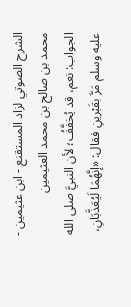الشرح الصوتي لزاد المستقنع - ابن عثيمين - محمد بن صالح بن محمد العثيمين
الجواب: نعم، قد يُخفَّفُ؛ لأن النبيَّ صلى الله عليه وسلم مَرَّ بقَبْرينِ فقال: «إنَّهُمَا لَيُعَذَّبَانِ،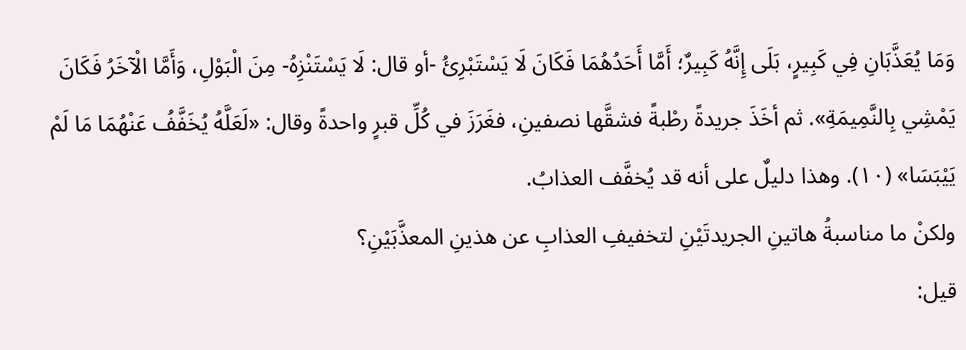وَمَا يُعَذَّبَانِ فِي كَبِيرٍ، بَلَى إِنَّهُ كَبِيرٌ؛ أَمَّا أَحَدُهُمَا فَكَانَ لَا يَسْتَبْرِئُ -أو قال: لَا يَسْتَنْزِهُ- مِنَ الْبَوْلِ، وَأَمَّا الْآخَرُ فَكَانَ يَمْشِي بِالنَّمِيمَةِ». ثم أخَذَ جريدةً رطْبةً فشقَّها نصفينِ، فغَرَزَ في كُلِّ قبرٍ واحدةً وقال: «لَعَلَّهُ يُخَفَّفُ عَنْهُمَا مَا لَمْ يَيْبَسَا» (١٠). وهذا دليلٌ على أنه قد يُخفَّف العذابُ.
ولكنْ ما مناسبةُ هاتينِ الجريدتَيْنِ لتخفيفِ العذابِ عن هذينِ المعذَّبَيْنِ؟
قيل: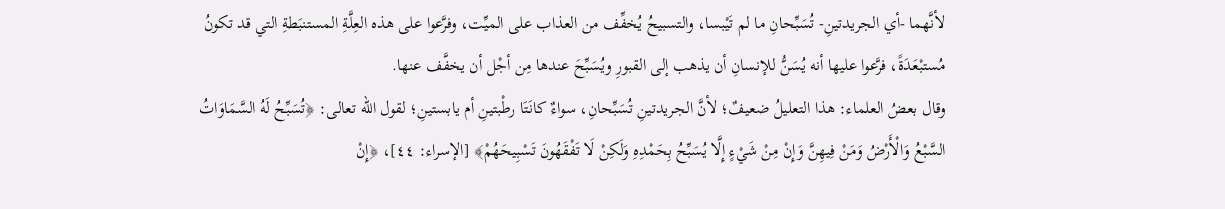لأنَّهما -أي الجريدتينِ- تُسَبِّحانِ ما لم تَيْبسا، والتسبيحُ يُخفِّف من العذاب على الميِّت، وفرَّعوا على هذه العِلَّةِ المستنبَطةِ التي قد تكونُ مُستبْعَدَةً، فرَّعوا عليها أنه يُسَنُّ للإنسانِ أن يذهب إلى القبورِ ويُسَبِّحَ عندها مِن أجْل أن يخفَّف عنها.
وقال بعضُ العلماء: هذا التعليلُ ضعيفٌ؛ لأنَّ الجريدتينِ تُسَبِّحانِ، سواءٌ كانَتَا رطْبتينِ أم يابستينِ؛ لقول الله تعالى: ﴿تُسَبِّحُ لَهُ السَّمَاوَاتُ السَّبْعُ وَالْأَرْضُ وَمَنْ فِيهِنَّ وَإِنْ مِنْ شَيْءٍ إِلَّا يُسَبِّحُ بِحَمْدِهِ وَلَكِنْ لَا تَفْقَهُونَ تَسْبِيحَهُمْ﴾ [الإسراء: ٤٤]، ﴿إِنْ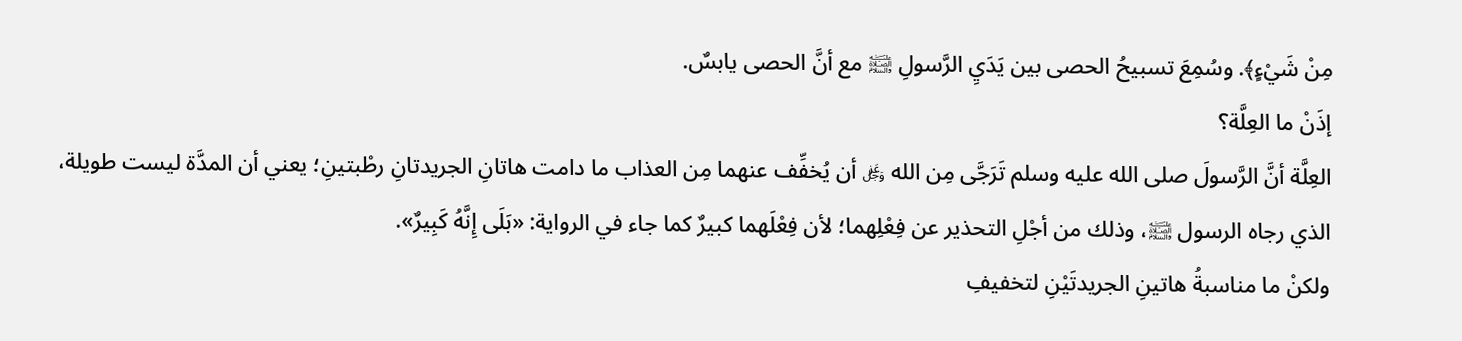مِنْ شَيْءٍ﴾. وسُمِعَ تسبيحُ الحصى بين يَدَيِ الرَّسولِ ﵊ مع أنَّ الحصى يابسٌ.
إذَنْ ما العِلَّة؟
العِلَّة أنَّ الرَّسولَ صلى الله عليه وسلم تَرَجَّى مِن الله ﷿ أن يُخفِّف عنهما مِن العذاب ما دامت هاتانِ الجريدتانِ رطْبتينِ؛ يعني أن المدَّة ليست طويلة، الذي رجاه الرسول ﵊، وذلك من أجْلِ التحذير عن فِعْلِهما؛ لأن فِعْلَهما كبيرٌ كما جاء في الرواية: «بَلَى إِنَّهُ كَبِيرٌ».
ولكنْ ما مناسبةُ هاتينِ الجريدتَيْنِ لتخفيفِ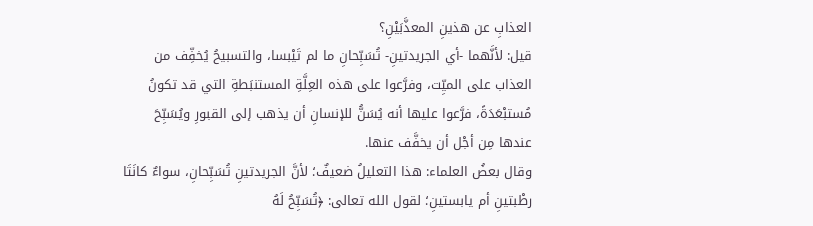العذابِ عن هذينِ المعذَّبَيْنِ؟
قيل: لأنَّهما -أي الجريدتينِ- تُسَبِّحانِ ما لم تَيْبسا، والتسبيحُ يُخفِّف من العذاب على الميِّت، وفرَّعوا على هذه العِلَّةِ المستنبَطةِ التي قد تكونُ مُستبْعَدَةً، فرَّعوا عليها أنه يُسَنُّ للإنسانِ أن يذهب إلى القبورِ ويُسَبِّحَ عندها مِن أجْل أن يخفَّف عنها.
وقال بعضُ العلماء: هذا التعليلُ ضعيفٌ؛ لأنَّ الجريدتينِ تُسَبِّحانِ، سواءٌ كانَتَا رطْبتينِ أم يابستينِ؛ لقول الله تعالى: ﴿تُسَبِّحُ لَهُ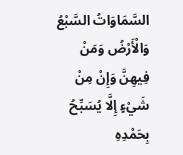السَّمَاوَاتُ السَّبْعُ وَالْأَرْضُ وَمَنْ فِيهِنَّ وَإِنْ مِنْ شَيْءٍ إِلَّا يُسَبِّحُ بِحَمْدِهِ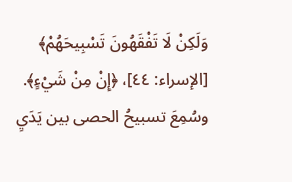وَلَكِنْ لَا تَفْقَهُونَ تَسْبِيحَهُمْ﴾ [الإسراء: ٤٤]، ﴿إِنْ مِنْ شَيْءٍ﴾. وسُمِعَ تسبيحُ الحصى بين يَدَيِ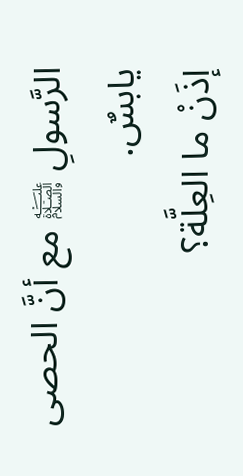الرَّسولِ ﵊ مع أنَّ الحصى يابسٌ.
إذَنْ ما العِلَّة؟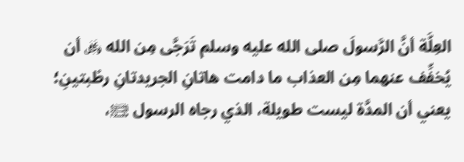العِلَّة أنَّ الرَّسولَ صلى الله عليه وسلم تَرَجَّى مِن الله ﷿ أن يُخفِّف عنهما مِن العذاب ما دامت هاتانِ الجريدتانِ رطْبتينِ؛ يعني أن المدَّة ليست طويلة، الذي رجاه الرسول ﵊،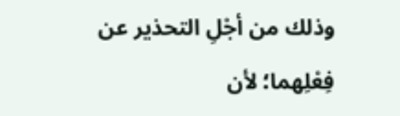وذلك من أجْلِ التحذير عن فِعْلِهما؛ لأن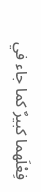فِعْلَهما كبيرٌ كما جاء في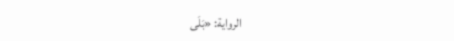الرواية: «بَلَى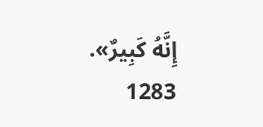إِنَّهُ كَبِيرٌ».
1283